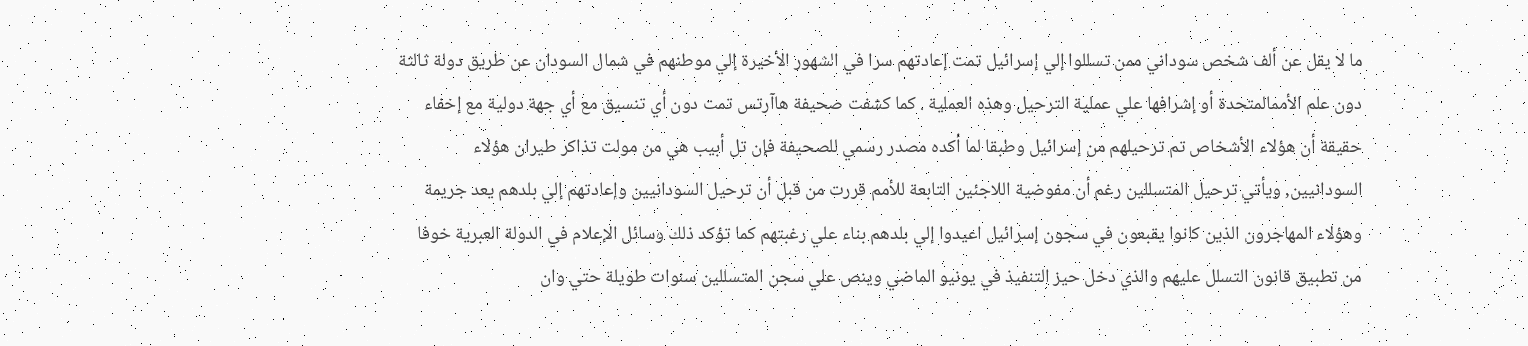ما لا يقل عن ألف شخص سوداني ممن تسللوا إلي إسرائيل تمت إعادتهم سرا في الشهور الأخيرة إلي موطنهم في شمال السودان عن طريق دولة ثالثة دون علم الأممالمتحدة أو إشرافها علي عملية الترحيل وهذه العملية . كما كشفت صحيفة هاآرتس تمت دون أي تنسيق مع أي جهة دولية مع إخفاء حقيقة أن هؤلاء الأشخاص تم ترحيلهم من إسرائيل وطبقا لما أكده مصدر رسمي للصحيفة فإن تل أبيب هي من مولت تذاكر طيران هؤلاء السودانيين, ويأتي ترحيل المتسللين رغم أن مفوضية اللاجئين التابعة للأمم قررت من قبل أن ترحيل السودانيين وإعادتهم إلي بلدهم يعد جريمة وهؤلاء المهاجرون الذين كانوا يقبعون في سجون إسرائيل اعيدوا إلي بلدهم بناء علي رغبتهم كما تؤكد ذلك وسائل الإعلام في الدولة العبرية خوفا من تطبيق قانون التسلل عليهم والذي دخل حيز التنفيذ في يونيو الماضي وينص علي سجن المتسللين سنوات طويلة حتي وان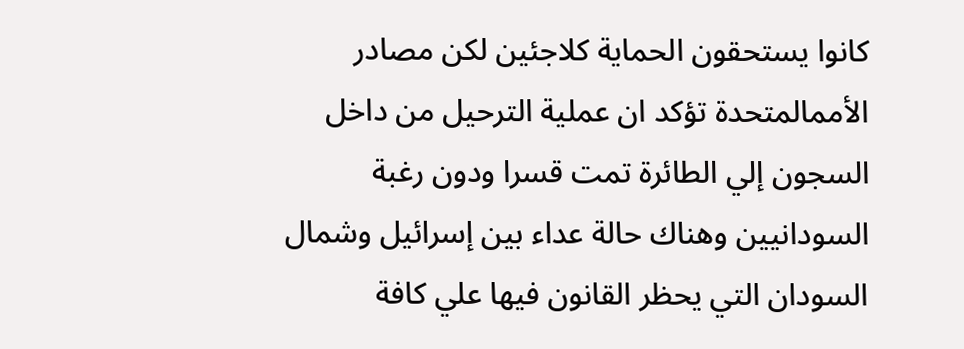كانوا يستحقون الحماية كلاجئين لكن مصادر الأممالمتحدة تؤكد ان عملية الترحيل من داخل السجون إلي الطائرة تمت قسرا ودون رغبة السودانيين وهناك حالة عداء بين إسرائيل وشمال السودان التي يحظر القانون فيها علي كافة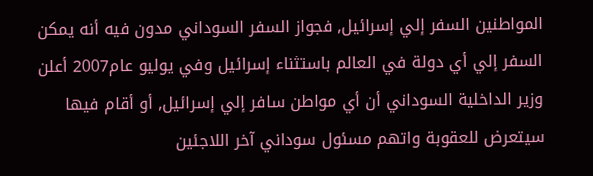المواطنين السفر إلي إسرائيل, فجواز السفر السوداني مدون فيه أنه يمكن السفر إلي أي دولة في العالم باستثناء إسرائيل وفي يوليو عام2007 أعلن وزير الداخلية السوداني أن أي مواطن سافر إلي إسرائيل, أو أقام فيها سيتعرض للعقوبة واتهم مسئول سوداني آخر اللاجئين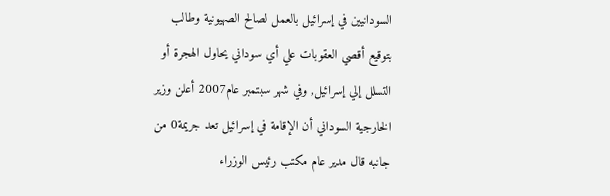السودانيين في إسرائيل بالعمل لصالح الصهيونية وطالب بتوقيع أقصي العقوبات علي أي سوداني يحاول الهجرة أو التسلل إلي إسرائيل, وفي شهر سبتمبر عام2007 أعلن وزير الخارجية السوداني أن الإقامة في إسرائيل تعد جريمة0 من جانبه قال مدير عام مكتب رئيس الوزراء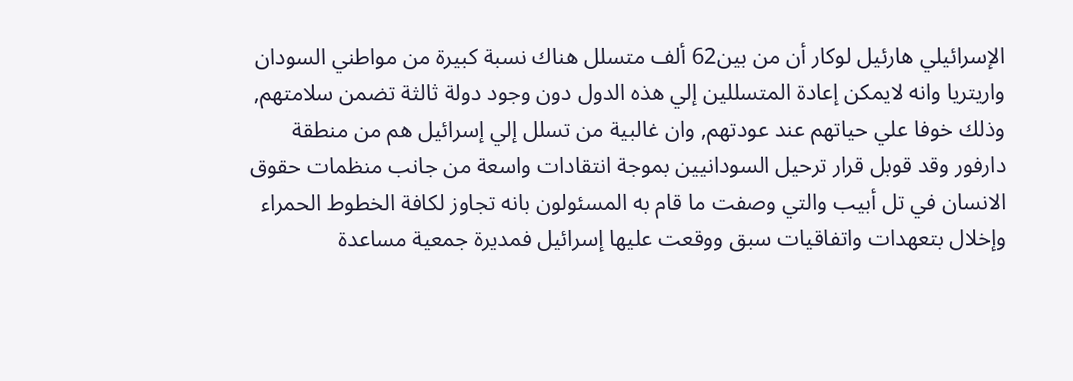الإسرائيلي هارئيل لوكار أن من بين62 ألف متسلل هناك نسبة كبيرة من مواطني السودان واريتريا وانه لايمكن إعادة المتسللين إلي هذه الدول دون وجود دولة ثالثة تضمن سلامتهم, وذلك خوفا علي حياتهم عند عودتهم, وان غالبية من تسلل إلي إسرائيل هم من منطقة دارفور وقد قوبل قرار ترحيل السودانيين بموجة انتقادات واسعة من جانب منظمات حقوق الانسان في تل أبيب والتي وصفت ما قام به المسئولون بانه تجاوز لكافة الخطوط الحمراء وإخلال بتعهدات واتفاقيات سبق ووقعت عليها إسرائيل فمديرة جمعية مساعدة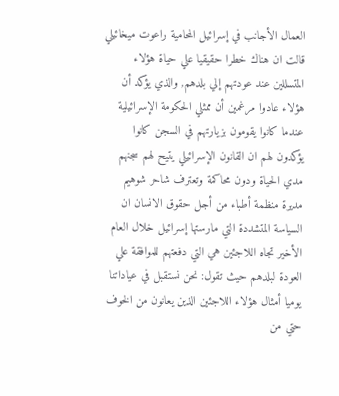العمال الأجانب في إسرائيل المحامية راعوت ميخائيلي قالت ان هناك خطرا حقيقيا علي حياة هؤلاء المتسللين عند عودتهم إلي بلدهم, والذي يؤكد أن هؤلاء عادوا مرغمين أن ممثلي الحكومة الإسرائيلية عندما كانوا يقومون بزيارتهم في السجن كانوا يؤكدون لهم ان القانون الإسرائيلي يتيح لهم سجنهم مدي الحياة ودون محاكمة وتعترف شاحر شوهيم مديرة منظمة أطباء من أجل حقوق الانسان ان السياسة المتشددة التي مارستها إسرائيل خلال العام الأخير تجاه اللاجئين هي التي دفعتهم للموافقة علي العودة لبلدهم حيث تقول: نحن نستقبل في عياداتنا يوميا أمثال هؤلاء اللاجئين الذين يعانون من الخوف حتي من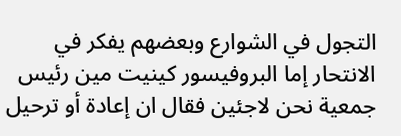التجول في الشوارع وبعضهم يفكر في الانتحار إما البروفيسور كينيت مين رئيس جمعية نحن لاجئين فقال ان إعادة أو ترحيل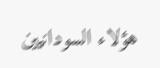هؤلاء السودانيين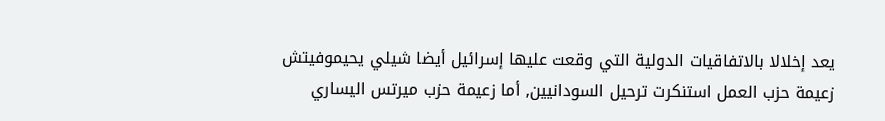يعد إخلالا بالاتفاقيات الدولية التي وقعت عليها إسرائيل أيضا شيلي يحيموفيتش زعيمة حزب العمل استنكرت ترحيل السودانيين, أما زعيمة حزب ميرتس اليساري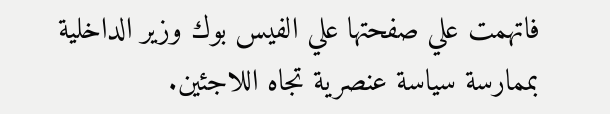فاتهمت علي صفحتها علي الفيس بوك وزير الداخلية بممارسة سياسة عنصرية تجاه اللاجئين.